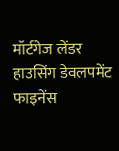मॉर्टगेज लेंडर हाउसिंग डेवलपमेंट फाइनेंस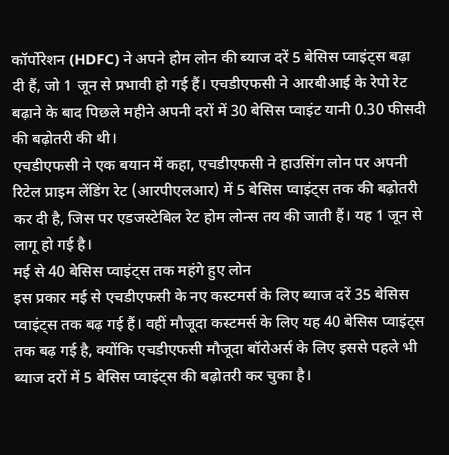कॉर्पोरेशन (HDFC) ने अपने होम लोन की ब्याज दरें 5 बेसिस प्वाइंट्स बढ़ा दी हैं, जो 1 जून से प्रभावी हो गई हैं। एचडीएफसी ने आरबीआई के रेपो रेट बढ़ाने के बाद पिछले महीने अपनी दरों में 30 बेसिस प्वाइंट यानी 0.30 फीसदी की बढ़ोतरी की थी।
एचडीएफसी ने एक बयान में कहा, एचडीएफसी ने हाउसिंग लोन पर अपनी रिटेल प्राइम लेंडिंग रेट (आरपीएलआर) में 5 बेसिस प्वाइंट्स तक की बढ़ोतरी कर दी है, जिस पर एडजस्टेबिल रेट होम लोन्स तय की जाती हैं। यह 1 जून से लागू हो गई है।
मई से 40 बेसिस प्वाइंट्स तक महंगे हुए लोन
इस प्रकार मई से एचडीएफसी के नए कस्टमर्स के लिए ब्याज दरें 35 बेसिस प्वाइंट्स तक बढ़ गई हैं। वहीं मौजूदा कस्टमर्स के लिए यह 40 बेसिस प्वाइंट्स तक बढ़ गई है, क्योंकि एचडीएफसी मौजूदा बॉरोअर्स के लिए इससे पहले भी ब्याज दरों में 5 बेसिस प्वाइंट्स की बढ़ोतरी कर चुका है।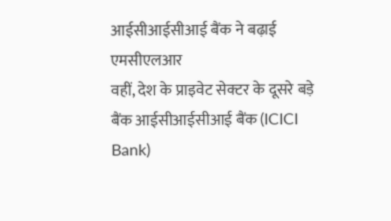आईसीआईसीआई बैंक ने बढ़ाई एमसीएलआर
वहीं, देश के प्राइवेट सेक्टर के दूसरे बड़े बैंक आईसीआईसीआई बैंक (ICICI Bank)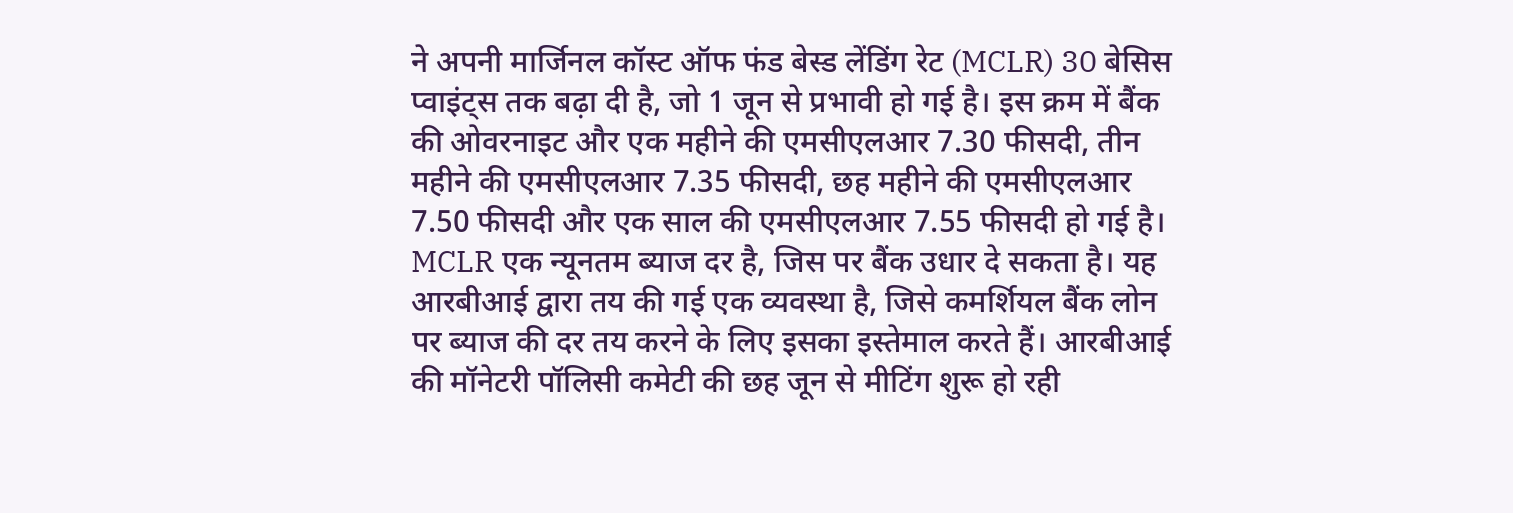ने अपनी मार्जिनल कॉस्ट ऑफ फंड बेस्ड लेंडिंग रेट (MCLR) 30 बेसिस प्वाइंट्स तक बढ़ा दी है, जो 1 जून से प्रभावी हो गई है। इस क्रम में बैंक की ओवरनाइट और एक महीने की एमसीएलआर 7.30 फीसदी, तीन महीने की एमसीएलआर 7.35 फीसदी, छह महीने की एमसीएलआर 7.50 फीसदी और एक साल की एमसीएलआर 7.55 फीसदी हो गई है।
MCLR एक न्यूनतम ब्याज दर है, जिस पर बैंक उधार दे सकता है। यह आरबीआई द्वारा तय की गई एक व्यवस्था है, जिसे कमर्शियल बैंक लोन पर ब्याज की दर तय करने के लिए इसका इस्तेमाल करते हैं। आरबीआई की मॉनेटरी पॉलिसी कमेटी की छह जून से मीटिंग शुरू हो रही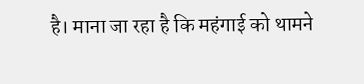है। माना जा रहा है कि महंगाई को थामने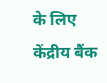के लिए केंद्रीय बैंक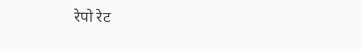रेपो रेट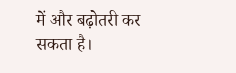में और बढ़ोतरी कर सकता है।